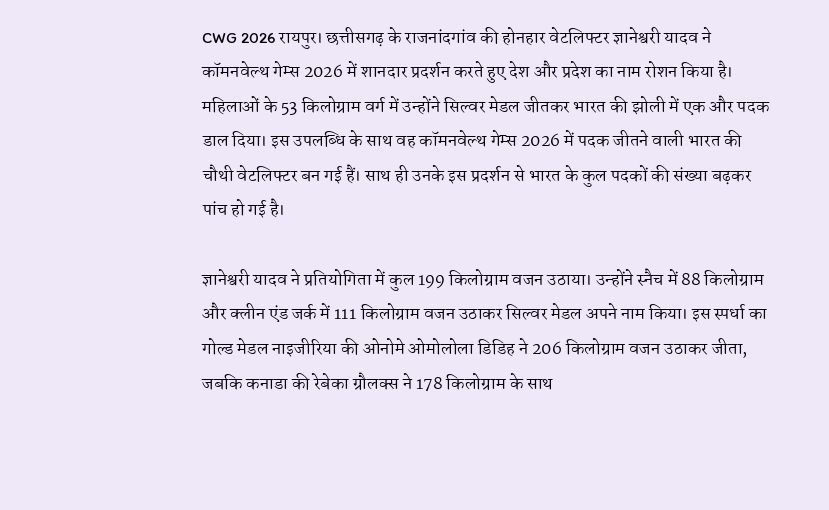CWG 2026 रायपुर। छत्तीसगढ़ के राजनांदगांव की होनहार वेटलिफ्टर ज्ञानेश्वरी यादव ने कॉमनवेल्थ गेम्स 2026 में शानदार प्रदर्शन करते हुए देश और प्रदेश का नाम रोशन किया है। महिलाओं के 53 किलोग्राम वर्ग में उन्होंने सिल्वर मेडल जीतकर भारत की झोली में एक और पदक डाल दिया। इस उपलब्धि के साथ वह कॉमनवेल्थ गेम्स 2026 में पदक जीतने वाली भारत की चौथी वेटलिफ्टर बन गई हैं। साथ ही उनके इस प्रदर्शन से भारत के कुल पदकों की संख्या बढ़कर पांच हो गई है।

ज्ञानेश्वरी यादव ने प्रतियोगिता में कुल 199 किलोग्राम वजन उठाया। उन्होंने स्नैच में 88 किलोग्राम और क्लीन एंड जर्क में 111 किलोग्राम वजन उठाकर सिल्वर मेडल अपने नाम किया। इस स्पर्धा का गोल्ड मेडल नाइजीरिया की ओनोमे ओमोलोला डिडिह ने 206 किलोग्राम वजन उठाकर जीता, जबकि कनाडा की रेबेका ग्रौलक्स ने 178 किलोग्राम के साथ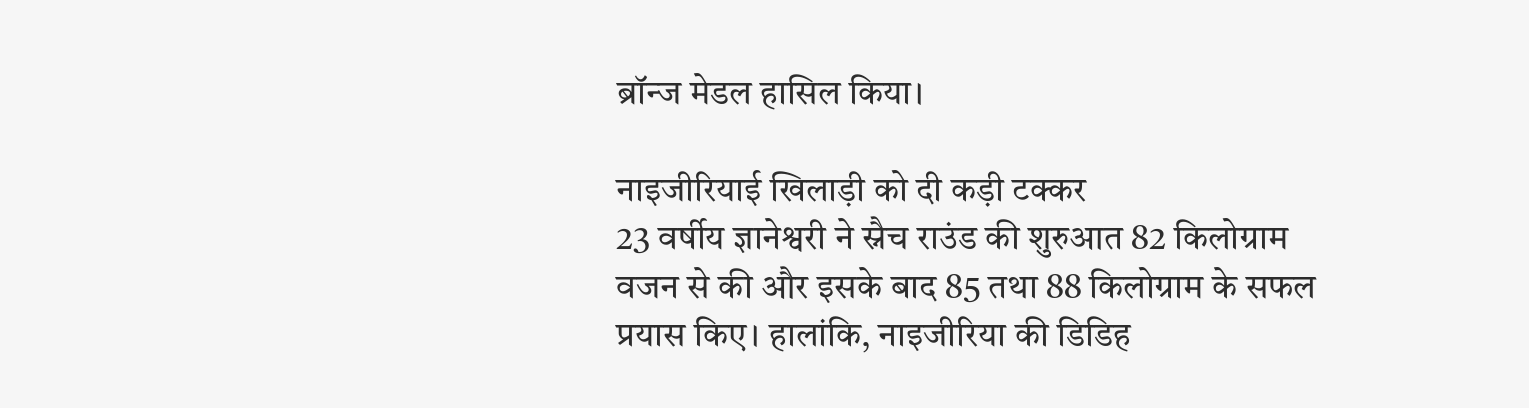ब्रॉन्ज मेडल हासिल किया।

नाइजीरियाई खिलाड़ी को दी कड़ी टक्कर
23 वर्षीय ज्ञानेश्वरी ने स्नैच राउंड की शुरुआत 82 किलोग्राम वजन से की और इसके बाद 85 तथा 88 किलोग्राम के सफल प्रयास किए। हालांकि, नाइजीरिया की डिडिह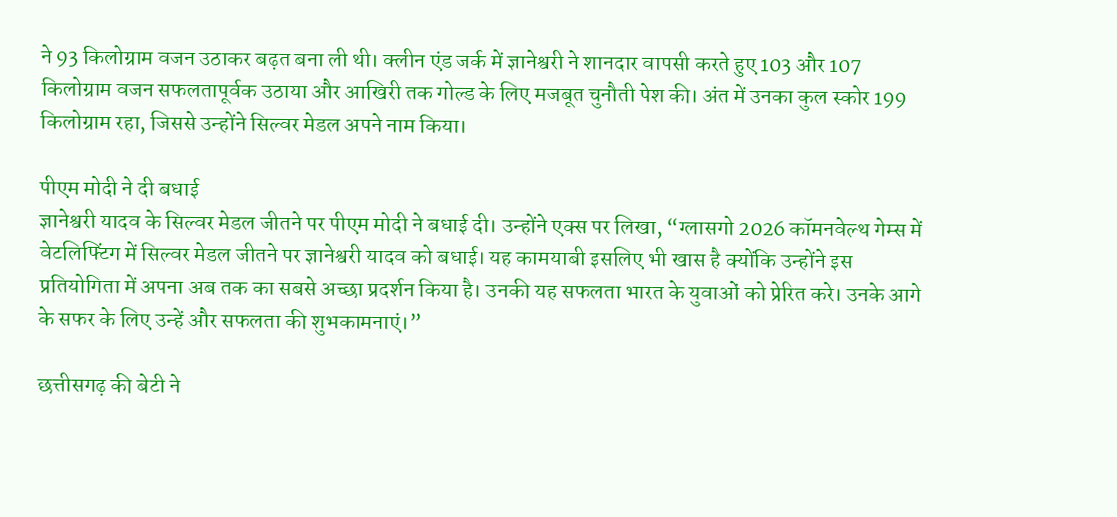ने 93 किलोग्राम वजन उठाकर बढ़त बना ली थी। क्लीन एंड जर्क में ज्ञानेश्वरी ने शानदार वापसी करते हुए 103 और 107 किलोग्राम वजन सफलतापूर्वक उठाया और आखिरी तक गोल्ड के लिए मजबूत चुनौती पेश की। अंत में उनका कुल स्कोर 199 किलोग्राम रहा, जिससे उन्होंने सिल्वर मेडल अपने नाम किया।

पीएम मोदी ने दी बधाई
ज्ञानेश्वरी यादव के सिल्वर मेडल जीतने पर पीएम मोदी ने बधाई दी। उन्होंने एक्स पर लिखा, “ग्लासगो 2026 कॉमनवेल्थ गेम्स में वेटलिफ्टिंग में सिल्वर मेडल जीतने पर ज्ञानेश्वरी यादव को बधाई। यह कामयाबी इसलिए भी खास है क्योंकि उन्होंने इस प्रतियोगिता में अपना अब तक का सबसे अच्छा प्रदर्शन किया है। उनकी यह सफलता भारत के युवाओं को प्रेरित करे। उनके आगे के सफर के लिए उन्हें और सफलता की शुभकामनाएं।”

छत्तीसगढ़ की बेटी ने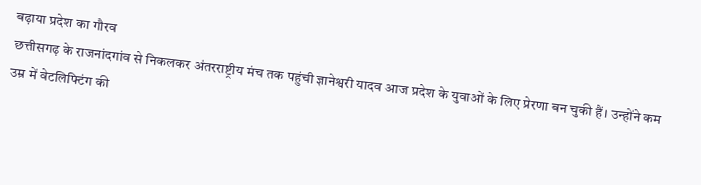बढ़ाया प्रदेश का गौरव
छत्तीसगढ़ के राजनांदगांव से निकलकर अंतरराष्ट्रीय मंच तक पहुंची ज्ञानेश्वरी यादव आज प्रदेश के युवाओं के लिए प्रेरणा बन चुकी हैं। उन्होंने कम उम्र में वेटलिफ्टिंग की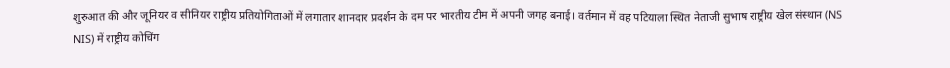शुरुआत की और जूनियर व सीनियर राष्ट्रीय प्रतियोगिताओं में लगातार शानदार प्रदर्शन के दम पर भारतीय टीम में अपनी जगह बनाई। वर्तमान में वह पटियाला स्थित नेताजी सुभाष राष्ट्रीय खेल संस्थान (NS NIS) में राष्ट्रीय कोचिंग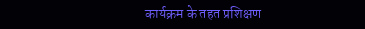कार्यक्रम के तहत प्रशिक्षण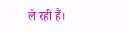ले रही हैं।